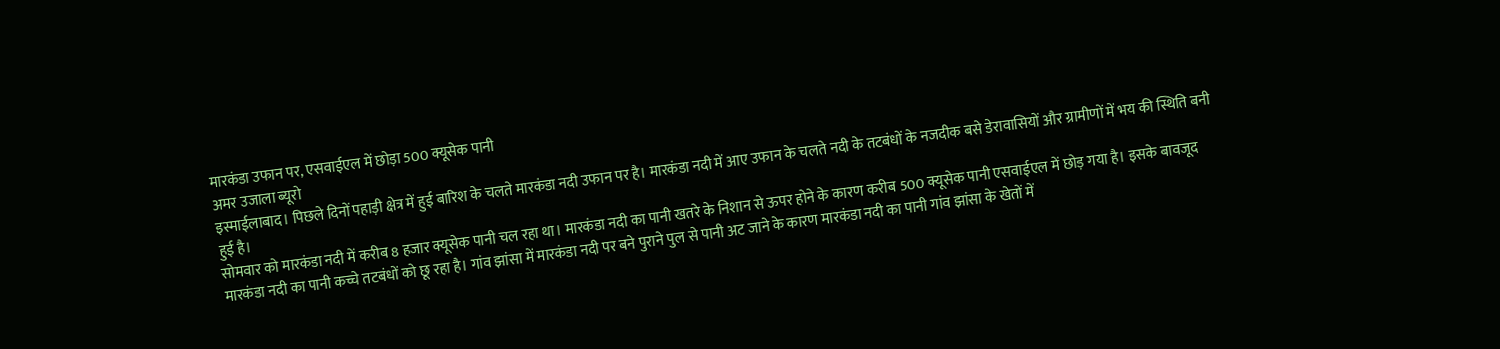मारकंडा उफान पर, एसवाईएल में छोड़ा 500 क्यूसेक पानी
अमर उजाला ब्यूरो
इस्माईलाबाद। पिछले दिनों पहाड़ी क्षेत्र में हुई बारिश के चलते मारकंडा नदी उफान पर है। मारकंडा नदी में आए उफान के चलते नदी के तटबंधों के नजदीक बसे डेरावासियों और ग्रामीणों में भय की स्थिति बनी हुई है।
सोमवार को मारकंडा नदी में करीब 8 हजार क्यूसेक पानी चल रहा था। मारकंडा नदी का पानी खतरे के निशान से ऊपर होने के कारण करीब 500 क्यूसेक पानी एसवाईएल में छोड़ गया है। इसके बावजूद मारकंडा नदी का पानी कच्चे तटबंधों को छू रहा है। गांव झांसा में मारकंडा नदी पर बने पुराने पुल से पानी अट जाने के कारण मारकंडा नदी का पानी गांव झांसा के खेतों में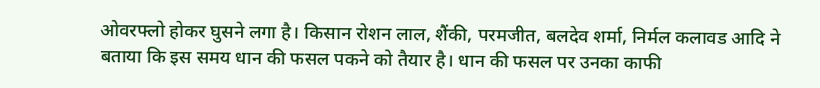ओवरफ्लो होकर घुसने लगा है। किसान रोशन लाल, शैंकी, परमजीत, बलदेव शर्मा, निर्मल कलावड आदि ने बताया कि इस समय धान की फसल पकने को तैयार है। धान की फसल पर उनका काफी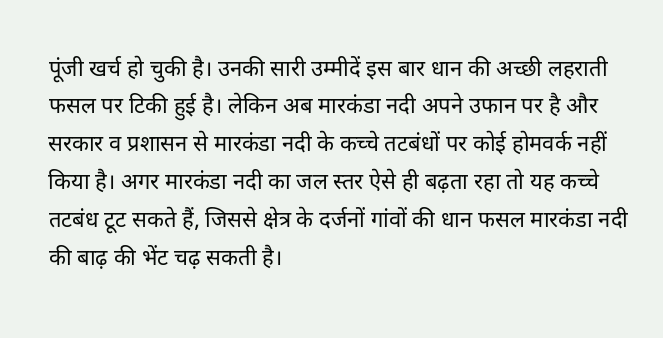पूंजी खर्च हो चुकी है। उनकी सारी उम्मीदें इस बार धान की अच्छी लहराती फसल पर टिकी हुई है। लेकिन अब मारकंडा नदी अपने उफान पर है और सरकार व प्रशासन से मारकंडा नदी के कच्चे तटबंधों पर कोई होमवर्क नहीं किया है। अगर मारकंडा नदी का जल स्तर ऐसे ही बढ़ता रहा तो यह कच्चे तटबंध टूट सकते हैं, जिससे क्षेत्र के दर्जनों गांवों की धान फसल मारकंडा नदी की बाढ़ की भेंट चढ़ सकती है।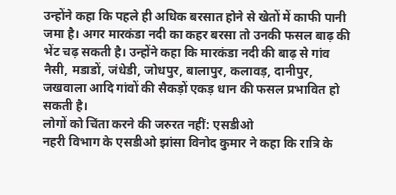उन्होंने कहा कि पहले ही अधिक बरसात होने से खेतों में काफी पानी जमा है। अगर मारकंडा नदी का कहर बरसा तो उनकी फसल बाढ़ की भेंट चढ़ सकती है। उन्होंने कहा कि मारकंडा नदी की बाढ़ से गांव नैसी, मडाडों, जंधेडी, जोधपुर, बालापुर, कलावड़, दानीपुर, जखवाला आदि गांवों की सैकड़ों एकड़ धान की फसल प्रभावित हो सकती है।
लोगों को चिंता करने की जरुरत नहीं: एसडीओ
नहरी विभाग के एसडीओ झांसा विनोद कुमार ने कहा कि रात्रि के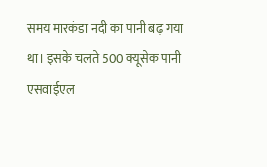समय मारकंडा नदी का पानी बढ़ गया था। इसके चलते 500 क्यूसेक पानी एसवाईएल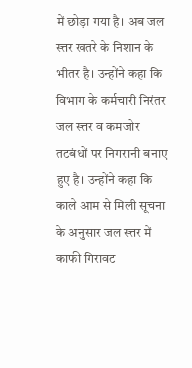में छोड़ा गया है। अब जल स्त्तर खतरे के निशान के भीतर है। उन्होंने कहा कि विभाग के कर्मचारी निरंतर जल स्त्तर व कमजोर तटबंधों पर निगरानी बनाए हुए है। उन्होंने कहा कि काले आम से मिली सूचना के अनुसार जल स्त्तर में काफी गिरावट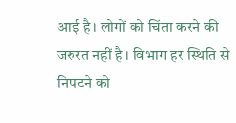आई है। लोगों को चिंता करने की जरुरत नहीं है। विभाग हर स्थिति से निपटने को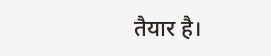तैयार है।